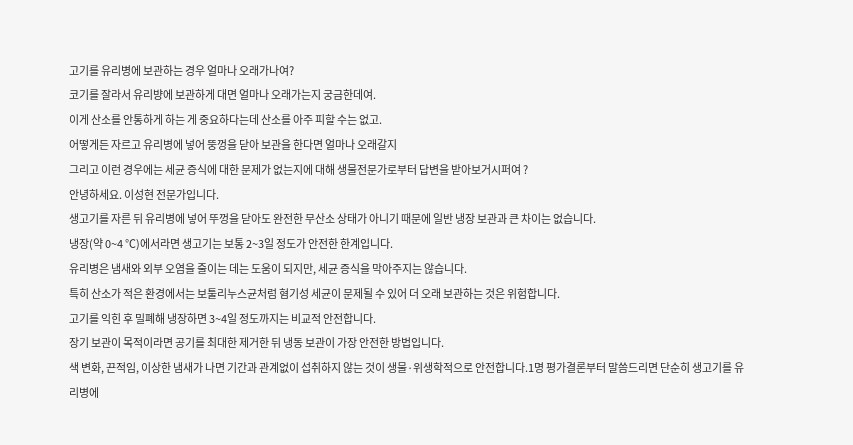고기를 유리병에 보관하는 경우 얼마나 오래가나여?
코기를 잘라서 유리뱡에 보관하게 대면 얼마나 오래가는지 궁금한데여.
이게 산소를 안통하게 하는 게 중요하다는데 산소를 아주 피할 수는 없고.
어떻게든 자르고 유리병에 넣어 뚱껑을 닫아 보관을 한다면 얼마나 오래갈지
그리고 이런 경우에는 세균 증식에 대한 문제가 없는지에 대해 생물전문가로부터 답변을 받아보거시퍼여 ?
안녕하세요. 이성현 전문가입니다.
생고기를 자른 뒤 유리병에 넣어 뚜껑을 닫아도 완전한 무산소 상태가 아니기 때문에 일반 냉장 보관과 큰 차이는 없습니다.
냉장(약 0~4 ℃)에서라면 생고기는 보통 2~3일 정도가 안전한 한계입니다.
유리병은 냄새와 외부 오염을 줄이는 데는 도움이 되지만, 세균 증식을 막아주지는 않습니다.
특히 산소가 적은 환경에서는 보툴리누스균처럼 혐기성 세균이 문제될 수 있어 더 오래 보관하는 것은 위험합니다.
고기를 익힌 후 밀폐해 냉장하면 3~4일 정도까지는 비교적 안전합니다.
장기 보관이 목적이라면 공기를 최대한 제거한 뒤 냉동 보관이 가장 안전한 방법입니다.
색 변화, 끈적임, 이상한 냄새가 나면 기간과 관계없이 섭취하지 않는 것이 생물·위생학적으로 안전합니다.1명 평가결론부터 말씀드리면 단순히 생고기를 유리병에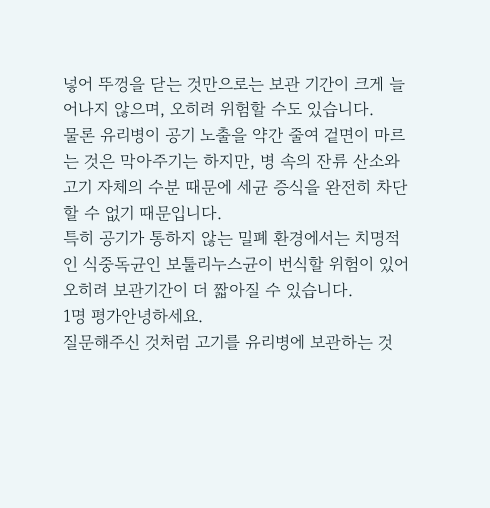넣어 뚜껑을 닫는 것만으로는 보관 기간이 크게 늘어나지 않으며, 오히려 위험할 수도 있습니다.
물론 유리병이 공기 노출을 약간 줄여 겉면이 마르는 것은 막아주기는 하지만, 병 속의 잔류 산소와 고기 자체의 수분 때문에 세균 증식을 완전히 차단할 수 없기 때문입니다.
특히 공기가 통하지 않는 밀폐 환경에서는 치명적인 식중독균인 보툴리누스균이 번식할 위험이 있어 오히려 보관기간이 더 짧아질 수 있습니다.
1명 평가안녕하세요.
질문해주신 것처럼 고기를 유리병에 보관하는 것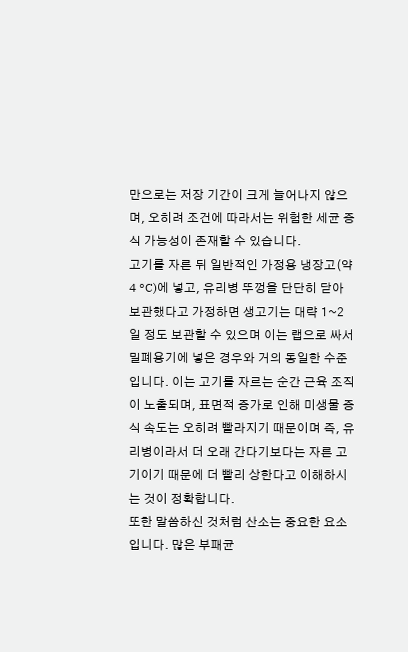만으로는 저장 기간이 크게 늘어나지 않으며, 오히려 조건에 따라서는 위험한 세균 증식 가능성이 존재할 수 있습니다.
고기를 자른 뒤 일반적인 가정용 냉장고(약 4 °C)에 넣고, 유리병 뚜껑을 단단히 닫아 보관했다고 가정하면 생고기는 대략 1~2일 정도 보관할 수 있으며 이는 랩으로 싸서 밀폐용기에 넣은 경우와 거의 동일한 수준입니다. 이는 고기를 자르는 순간 근육 조직이 노출되며, 표면적 증가로 인해 미생물 증식 속도는 오히려 빨라지기 때문이며 즉, 유리병이라서 더 오래 간다기보다는 자른 고기이기 때문에 더 빨리 상한다고 이해하시는 것이 정확합니다.
또한 말씀하신 것처럼 산소는 중요한 요소입니다. 많은 부패균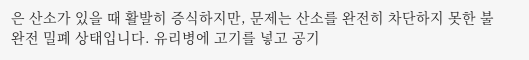은 산소가 있을 때 활발히 증식하지만, 문제는 산소를 완전히 차단하지 못한 불완전 밀폐 상태입니다. 유리병에 고기를 넣고 공기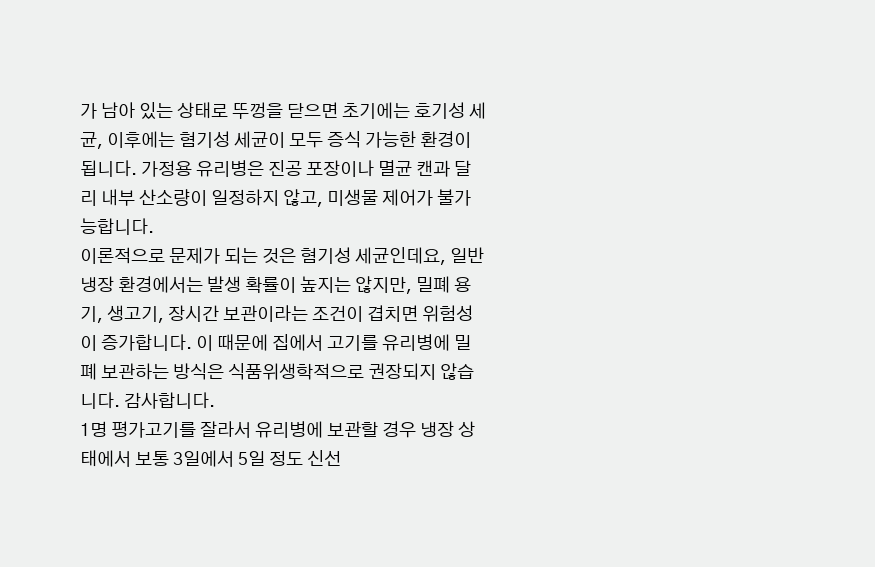가 남아 있는 상태로 뚜껑을 닫으면 초기에는 호기성 세균, 이후에는 혐기성 세균이 모두 증식 가능한 환경이 됩니다. 가정용 유리병은 진공 포장이나 멸균 캔과 달리 내부 산소량이 일정하지 않고, 미생물 제어가 불가능합니다.
이론적으로 문제가 되는 것은 혐기성 세균인데요, 일반 냉장 환경에서는 발생 확률이 높지는 않지만, 밀폐 용기, 생고기, 장시간 보관이라는 조건이 겹치면 위험성이 증가합니다. 이 때문에 집에서 고기를 유리병에 밀폐 보관하는 방식은 식품위생학적으로 권장되지 않습니다. 감사합니다.
1명 평가고기를 잘라서 유리병에 보관할 경우 냉장 상태에서 보통 3일에서 5일 정도 신선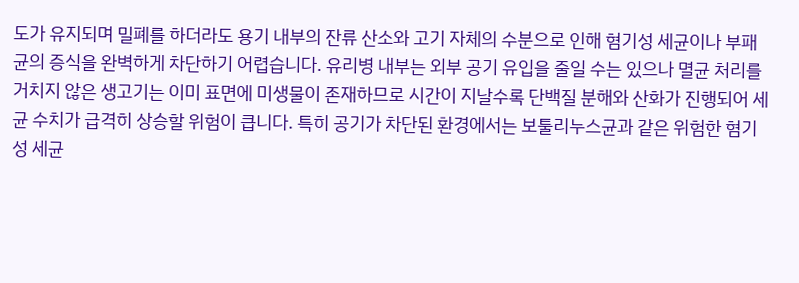도가 유지되며 밀폐를 하더라도 용기 내부의 잔류 산소와 고기 자체의 수분으로 인해 혐기성 세균이나 부패균의 증식을 완벽하게 차단하기 어렵습니다. 유리병 내부는 외부 공기 유입을 줄일 수는 있으나 멸균 처리를 거치지 않은 생고기는 이미 표면에 미생물이 존재하므로 시간이 지날수록 단백질 분해와 산화가 진행되어 세균 수치가 급격히 상승할 위험이 큽니다. 특히 공기가 차단된 환경에서는 보툴리누스균과 같은 위험한 혐기성 세균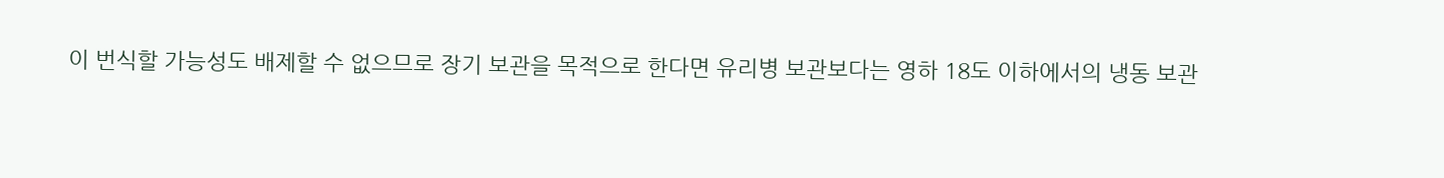이 번식할 가능성도 배제할 수 없으므로 장기 보관을 목적으로 한다면 유리병 보관보다는 영하 18도 이하에서의 냉동 보관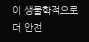이 생물학적으로 더 안전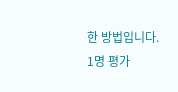한 방법입니다.
1명 평가